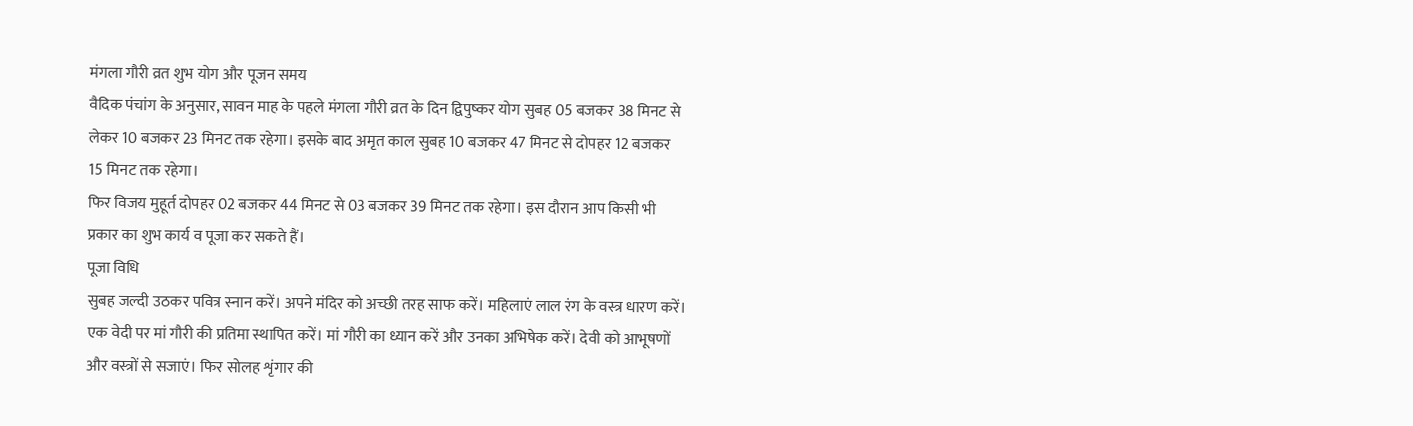मंगला गौरी व्रत शुभ योग और पूजन समय
वैदिक पंचांग के अनुसार, सावन माह के पहले मंगला गौरी व्रत के दिन द्विपुष्कर योग सुबह 05 बजकर 38 मिनट से लेकर 10 बजकर 23 मिनट तक रहेगा। इसके बाद अमृत काल सुबह 10 बजकर 47 मिनट से दोपहर 12 बजकर 15 मिनट तक रहेगा।
फिर विजय मुहूर्त दोपहर 02 बजकर 44 मिनट से 03 बजकर 39 मिनट तक रहेगा। इस दौरान आप किसी भी प्रकार का शुभ कार्य व पूजा कर सकते हैं।
पूजा विधि
सुबह जल्दी उठकर पवित्र स्नान करें। अपने मंदिर को अच्छी तरह साफ करें। महिलाएं लाल रंग के वस्त्र धारण करें। एक वेदी पर मां गौरी की प्रतिमा स्थापित करें। मां गौरी का ध्यान करें और उनका अभिषेक करें। देवी को आभूषणों और वस्त्रों से सजाएं। फिर सोलह शृंगार की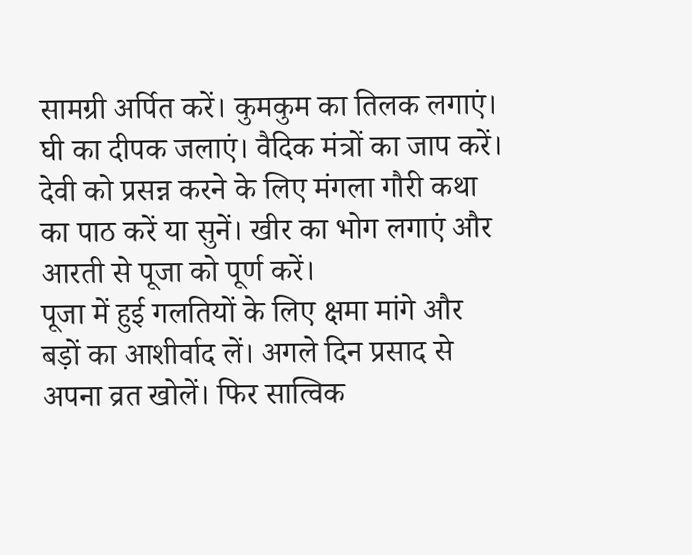सामग्री अर्पित करें। कुमकुम का तिलक लगाएं। घी का दीपक जलाएं। वैदिक मंत्रों का जाप करें। देवी को प्रसन्न करने के लिए मंगला गौरी कथा का पाठ करें या सुनें। खीर का भोग लगाएं और आरती से पूजा को पूर्ण करें।
पूजा में हुई गलतियों के लिए क्षमा मांगे और बड़ों का आशीर्वाद लें। अगले दिन प्रसाद से अपना व्रत खोलें। फिर सात्विक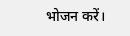भोजन करें।